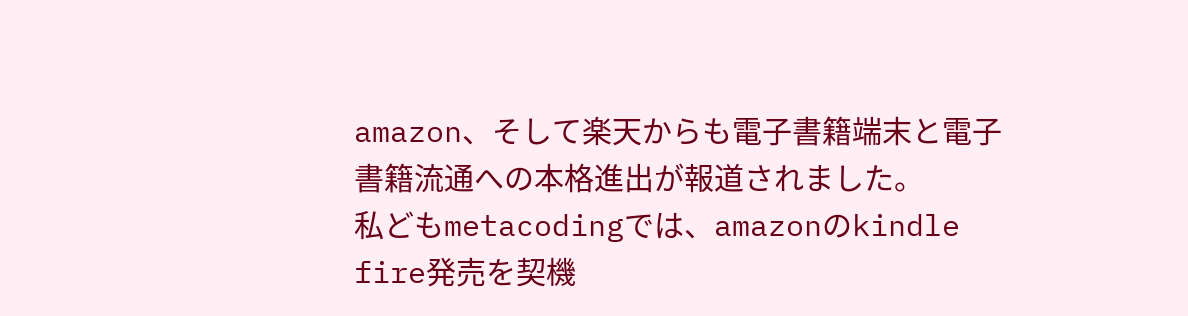amazon、そして楽天からも電子書籍端末と電子書籍流通への本格進出が報道されました。
私どもmetacodingでは、amazonのkindle fire発売を契機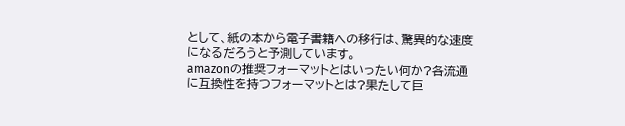として、紙の本から電子書籍への移行は、驚異的な速度になるだろうと予測しています。
amazonの推奨フォーマットとはいったい何か?各流通に互換性を持つフォーマットとは?果たして巨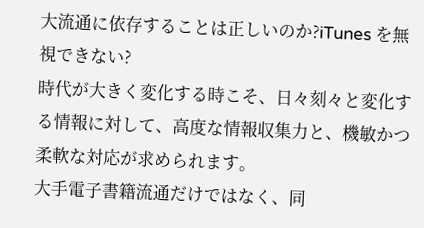大流通に依存することは正しいのか?iTunes を無視できない?
時代が大きく変化する時こそ、日々刻々と変化する情報に対して、高度な情報収集力と、機敏かつ柔軟な対応が求められます。
大手電子書籍流通だけではなく、同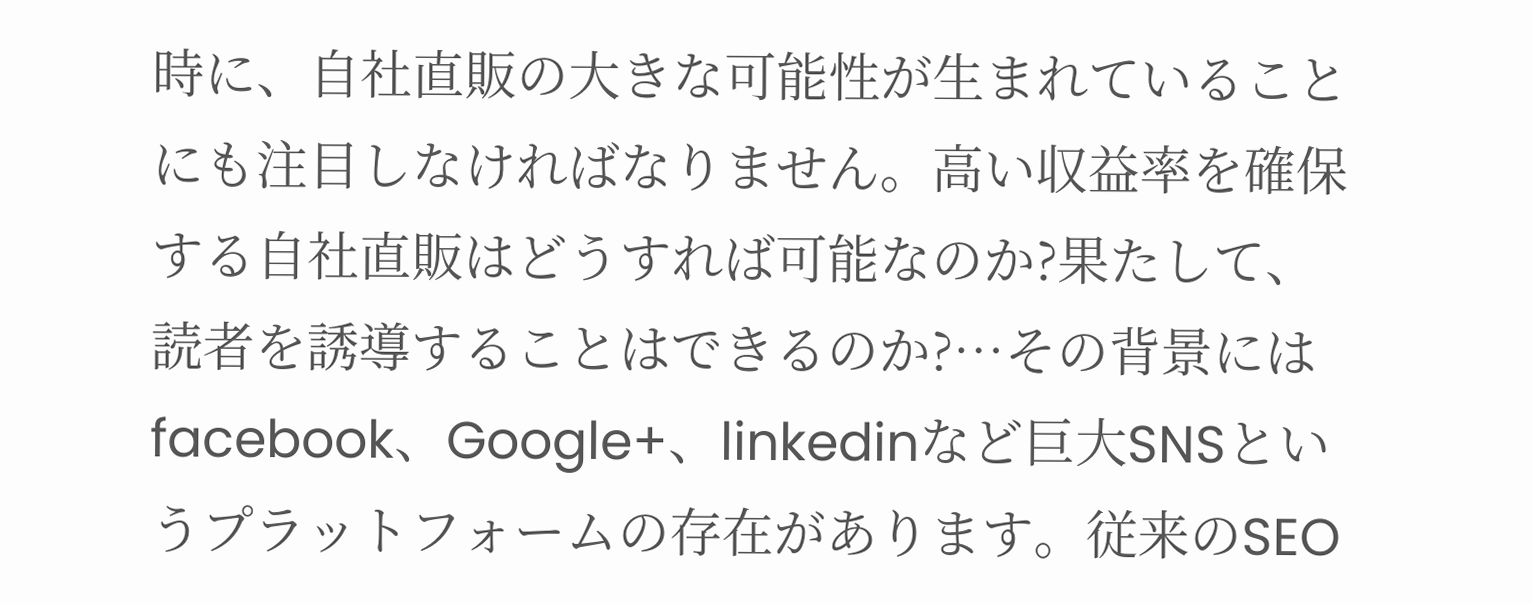時に、自社直販の大きな可能性が生まれていることにも注目しなければなりません。高い収益率を確保する自社直販はどうすれば可能なのか?果たして、読者を誘導することはできるのか?…その背景にはfacebook、Google+、linkedinなど巨大SNSというプラットフォームの存在があります。従来のSEO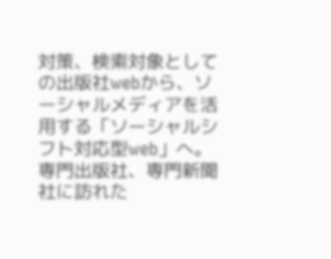対策、検索対象としての出版社webから、ソーシャルメディアを活用する「ソーシャルシフト対応型web」へ。
専門出版社、専門新聞社に訪れた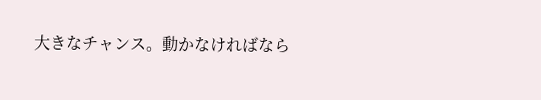大きなチャンス。動かなければなら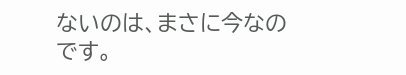ないのは、まさに今なのです。